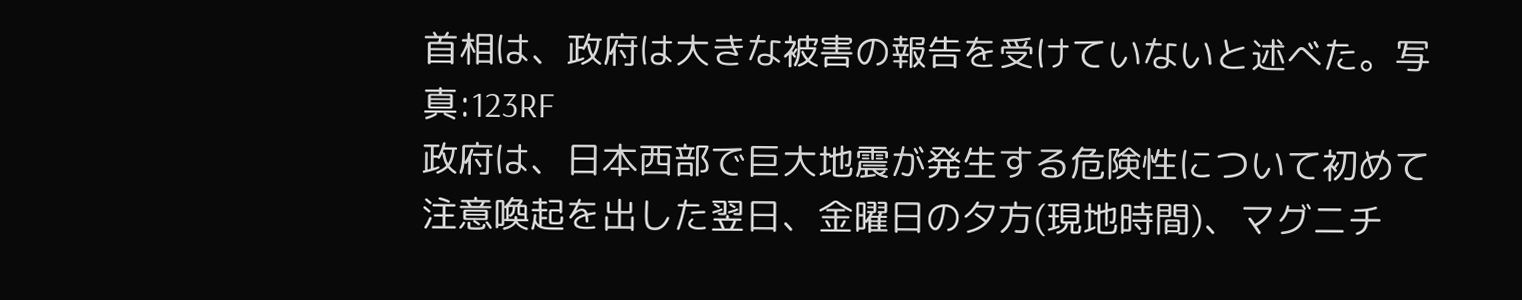首相は、政府は大きな被害の報告を受けていないと述べた。写真:123RF
政府は、日本西部で巨大地震が発生する危険性について初めて注意喚起を出した翌日、金曜日の夕方(現地時間)、マグニチ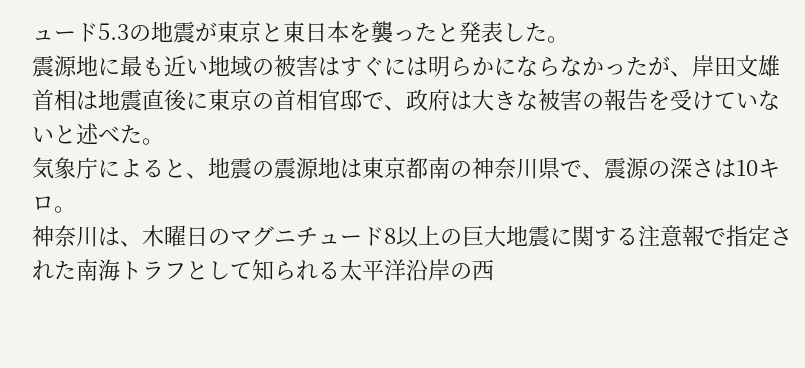ュード5.3の地震が東京と東日本を襲ったと発表した。
震源地に最も近い地域の被害はすぐには明らかにならなかったが、岸田文雄首相は地震直後に東京の首相官邸で、政府は大きな被害の報告を受けていないと述べた。
気象庁によると、地震の震源地は東京都南の神奈川県で、震源の深さは10キロ。
神奈川は、木曜日のマグニチュード8以上の巨大地震に関する注意報で指定された南海トラフとして知られる太平洋沿岸の西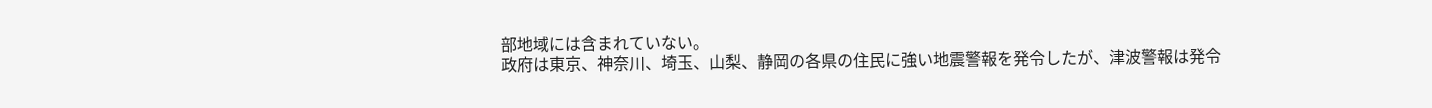部地域には含まれていない。
政府は東京、神奈川、埼玉、山梨、静岡の各県の住民に強い地震警報を発令したが、津波警報は発令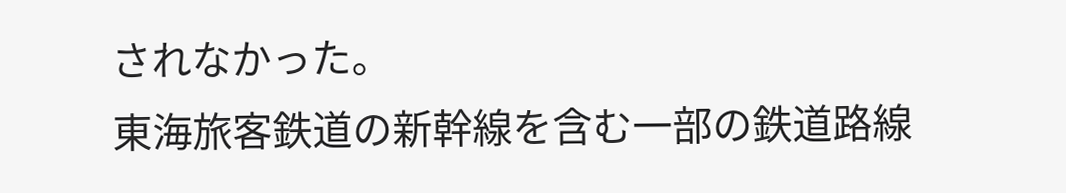されなかった。
東海旅客鉄道の新幹線を含む一部の鉄道路線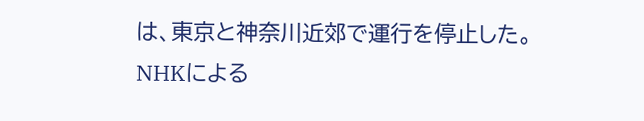は、東京と神奈川近郊で運行を停止した。
NHKによる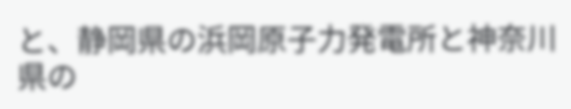と、静岡県の浜岡原子力発電所と神奈川県の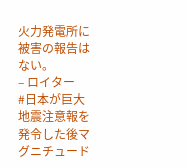火力発電所に被害の報告はない。
– ロイター
#日本が巨大地震注意報を発令した後マグニチュード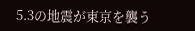5.3の地震が東京を襲う